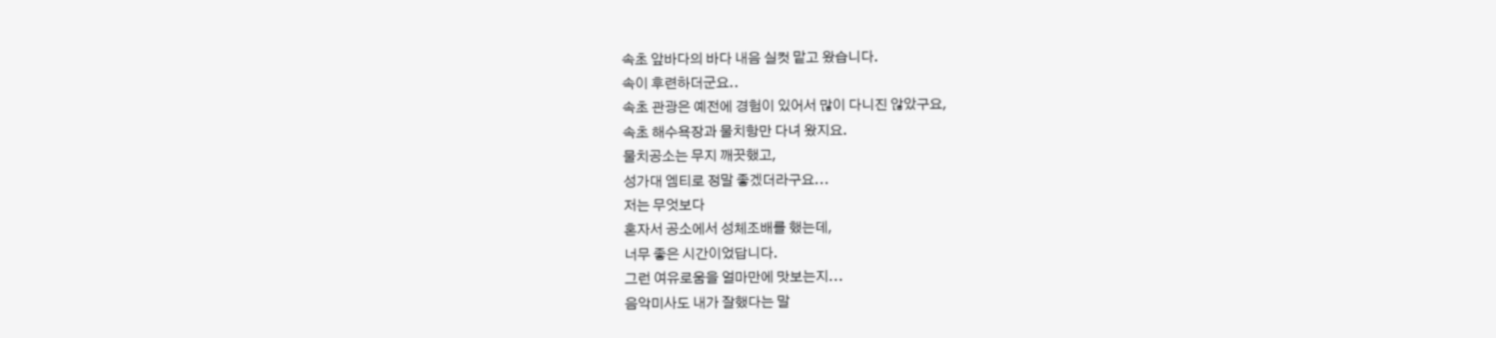속초 앞바다의 바다 내음 실컷 맡고 왔습니다.
속이 후련하더군요..
속초 관광은 예전에 경험이 있어서 많이 다니진 않았구요,
속초 해수욕장과 물치항만 다녀 왔지요.
물치공소는 무지 깨끗했고,
성가대 엠티로 정말 좋겠더라구요...
저는 무엇보다
혼자서 공소에서 성체조배를 했는데,
너무 좋은 시간이었답니다.
그런 여유로움을 얼마만에 맛보는지...
음악미사도 내가 잘했다는 말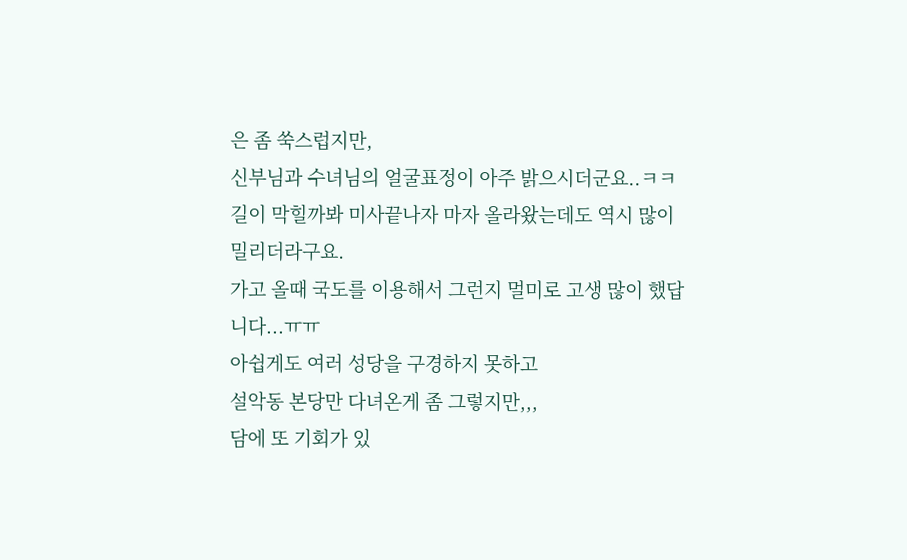은 좀 쑥스럽지만,
신부님과 수녀님의 얼굴표정이 아주 밝으시더군요..ㅋㅋ
길이 막힐까봐 미사끝나자 마자 올라왔는데도 역시 많이 밀리더라구요.
가고 올때 국도를 이용해서 그런지 멀미로 고생 많이 했답니다...ㅠㅠ
아쉽게도 여러 성당을 구경하지 못하고
설악동 본당만 다녀온게 좀 그렇지만,,,
담에 또 기회가 있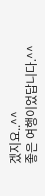겠지요..^^
좋은 여행이었답니다.^^